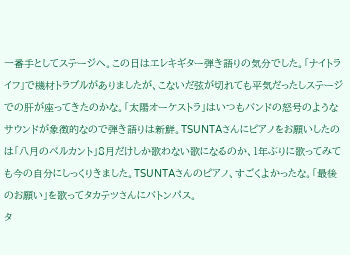一番手としてステージへ。この日はエレキギター弾き語りの気分でした。「ナイトライフ」で機材トラブルがありましたが、こないだ弦が切れても平気だったしステージでの肝が座ってきたのかな。「太陽オーケストラ」はいつもバンドの怒号のようなサウンドが象徴的なので弾き語りは新鮮。TSUNTAさんにピアノをお願いしたのは「八月のベルカント」8月だけしか歌わない歌になるのか、1年ぶりに歌ってみても今の自分にしっくりきました。TSUNTAさんのピアノ、すごくよかったな。「最後のお願い」を歌ってタカテツさんにバトンパス。
タ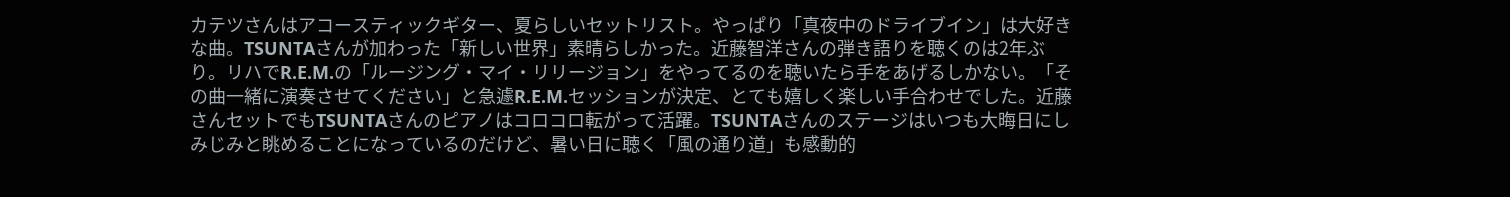カテツさんはアコースティックギター、夏らしいセットリスト。やっぱり「真夜中のドライブイン」は大好きな曲。TSUNTAさんが加わった「新しい世界」素晴らしかった。近藤智洋さんの弾き語りを聴くのは2年ぶり。リハでR.E.M.の「ルージング・マイ・リリージョン」をやってるのを聴いたら手をあげるしかない。「その曲一緒に演奏させてください」と急遽R.E.M.セッションが決定、とても嬉しく楽しい手合わせでした。近藤さんセットでもTSUNTAさんのピアノはコロコロ転がって活躍。TSUNTAさんのステージはいつも大晦日にしみじみと眺めることになっているのだけど、暑い日に聴く「風の通り道」も感動的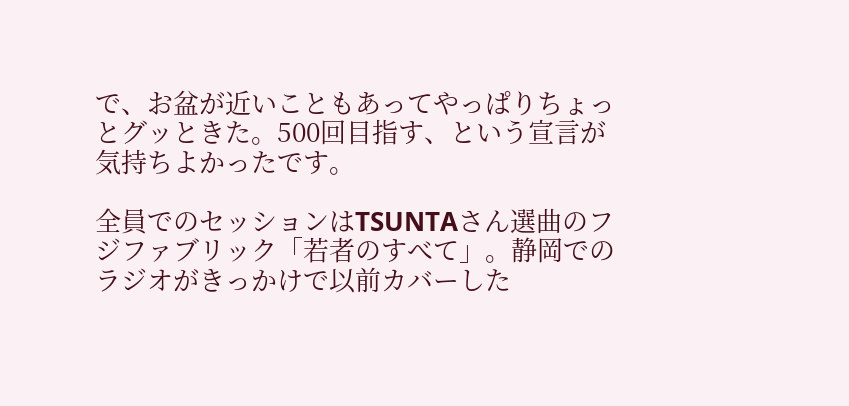で、お盆が近いこともあってやっぱりちょっとグッときた。500回目指す、という宣言が気持ちよかったです。

全員でのセッションはTSUNTAさん選曲のフジファブリック「若者のすべて」。静岡でのラジオがきっかけで以前カバーした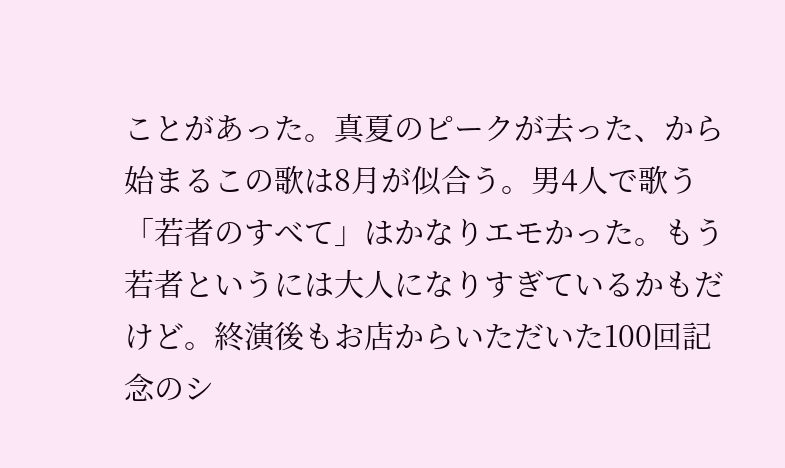ことがあった。真夏のピークが去った、から始まるこの歌は8月が似合う。男4人で歌う「若者のすべて」はかなりエモかった。もう若者というには大人になりすぎているかもだけど。終演後もお店からいただいた100回記念のシ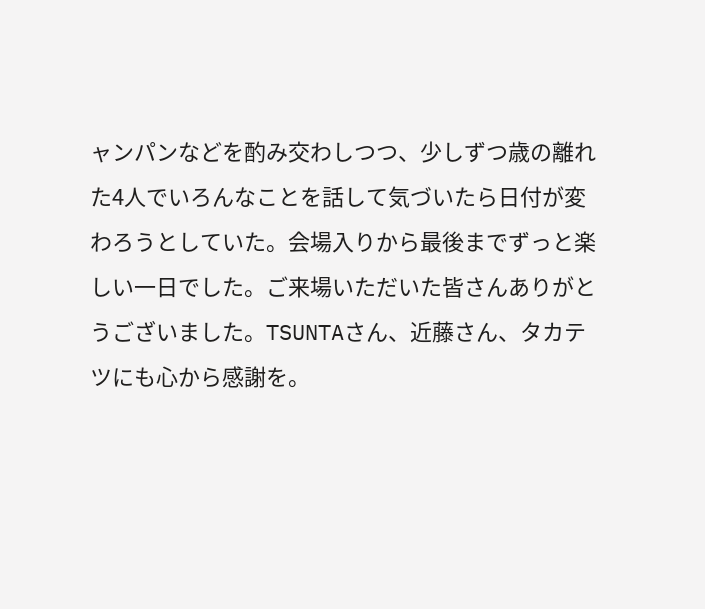ャンパンなどを酌み交わしつつ、少しずつ歳の離れた4人でいろんなことを話して気づいたら日付が変わろうとしていた。会場入りから最後までずっと楽しい一日でした。ご来場いただいた皆さんありがとうございました。TSUNTAさん、近藤さん、タカテツにも心から感謝を。